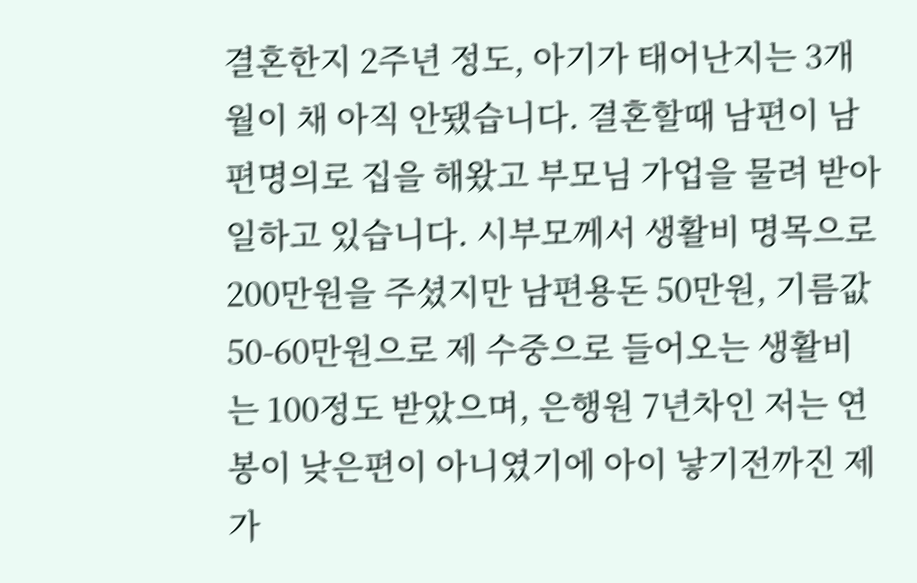결혼한지 2주년 정도, 아기가 태어난지는 3개월이 채 아직 안됐습니다. 결혼할때 남편이 남편명의로 집을 해왔고 부모님 가업을 물려 받아 일하고 있습니다. 시부모께서 생활비 명목으로 200만원을 주셨지만 남편용돈 50만원, 기름값50-60만원으로 제 수중으로 들어오는 생활비는 100정도 받았으며, 은행원 7년차인 저는 연봉이 낮은편이 아니였기에 아이 낳기전까진 제가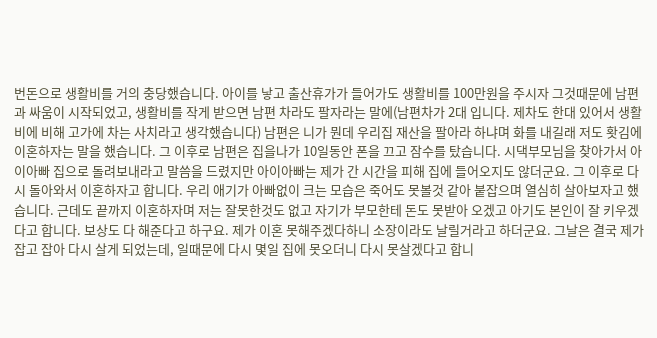번돈으로 생활비를 거의 충당했습니다. 아이를 낳고 출산휴가가 들어가도 생활비를 100만원을 주시자 그것때문에 남편과 싸움이 시작되었고, 생활비를 작게 받으면 남편 차라도 팔자라는 말에(남편차가 2대 입니다. 제차도 한대 있어서 생활비에 비해 고가에 차는 사치라고 생각했습니다) 남편은 니가 뭔데 우리집 재산을 팔아라 하냐며 화를 내길래 저도 홧김에 이혼하자는 말을 했습니다. 그 이후로 남편은 집을나가 10일동안 폰을 끄고 잠수를 탔습니다. 시댁부모님을 찾아가서 아이아빠 집으로 돌려보내라고 말씀을 드렸지만 아이아빠는 제가 간 시간을 피해 집에 들어오지도 않더군요. 그 이후로 다시 돌아와서 이혼하자고 합니다. 우리 애기가 아빠없이 크는 모습은 죽어도 못볼것 같아 붙잡으며 열심히 살아보자고 했습니다. 근데도 끝까지 이혼하자며 저는 잘못한것도 없고 자기가 부모한테 돈도 못받아 오겠고 아기도 본인이 잘 키우겠다고 합니다. 보상도 다 해준다고 하구요. 제가 이혼 못해주겠다하니 소장이라도 날릴거라고 하더군요. 그날은 결국 제가 잡고 잡아 다시 살게 되었는데, 일때문에 다시 몇일 집에 못오더니 다시 못살겠다고 합니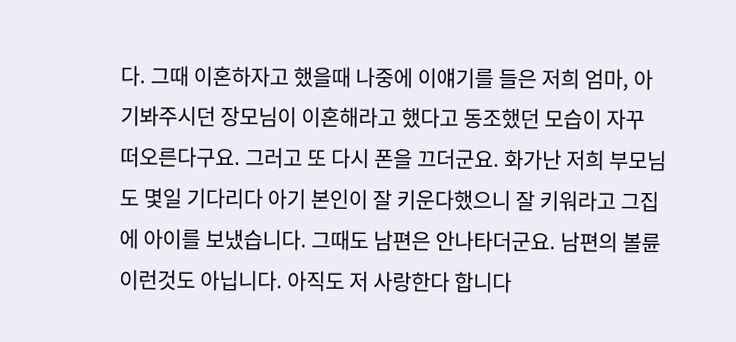다. 그때 이혼하자고 했을때 나중에 이얘기를 들은 저희 엄마, 아기봐주시던 장모님이 이혼해라고 했다고 동조했던 모습이 자꾸 떠오른다구요. 그러고 또 다시 폰을 끄더군요. 화가난 저희 부모님도 몇일 기다리다 아기 본인이 잘 키운다했으니 잘 키워라고 그집에 아이를 보냈습니다. 그때도 남편은 안나타더군요. 남편의 볼륜 이런것도 아닙니다. 아직도 저 사랑한다 합니다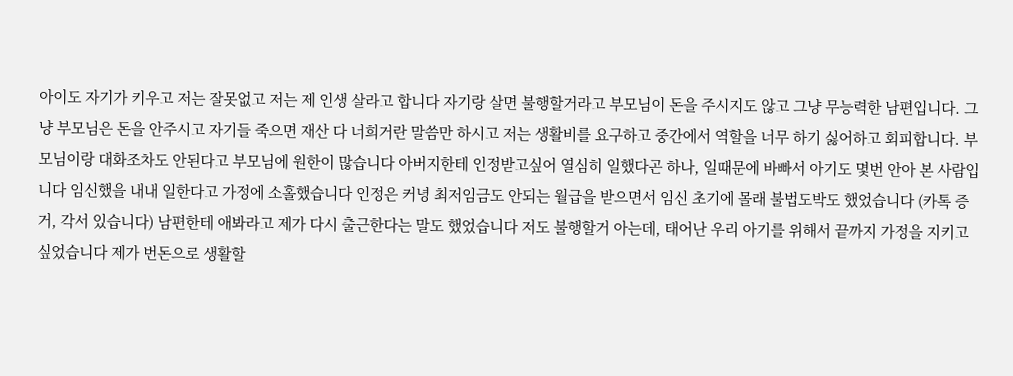아이도 자기가 키우고 저는 잘못없고 저는 제 인생 살라고 합니다 자기랑 살면 불행할거라고 부모님이 돈을 주시지도 않고 그냥 무능력한 남편입니다. 그냥 부모님은 돈을 안주시고 자기들 죽으면 재산 다 너희거란 말씀만 하시고 저는 생활비를 요구하고 중간에서 역할을 너무 하기 싫어하고 회피합니다. 부모님이랑 대화조차도 안된다고 부모님에 원한이 많습니다 아버지한테 인정받고싶어 열심히 일했다곤 하나, 일때문에 바빠서 아기도 몇번 안아 본 사람입니다 임신했을 내내 일한다고 가정에 소홀했습니다 인정은 커녕 최저임금도 안되는 월급을 받으면서 임신 초기에 몰래 불법도박도 했었습니다 (카톡 증거, 각서 있습니다) 남편한테 애봐라고 제가 다시 출근한다는 말도 했었습니다 저도 불행할거 아는데, 태어난 우리 아기를 위해서 끝까지 가정을 지키고 싶었습니다 제가 번돈으로 생활할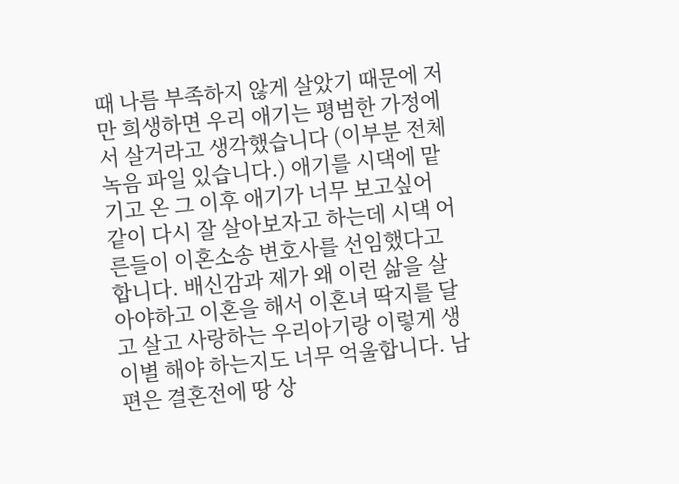때 나름 부족하지 않게 살았기 때문에 저만 희생하면 우리 애기는 평범한 가정에서 살거라고 생각했습니다 (이부분 전체 녹음 파일 있습니다.) 애기를 시댁에 맡기고 온 그 이후 애기가 너무 보고싶어 같이 다시 잘 살아보자고 하는데 시댁 어른들이 이혼소송 변호사를 선임했다고 합니다. 배신감과 제가 왜 이런 삶을 살아야하고 이혼을 해서 이혼녀 딱지를 달고 살고 사랑하는 우리아기랑 이렇게 생이별 해야 하는지도 너무 억울합니다. 남편은 결혼전에 땅 상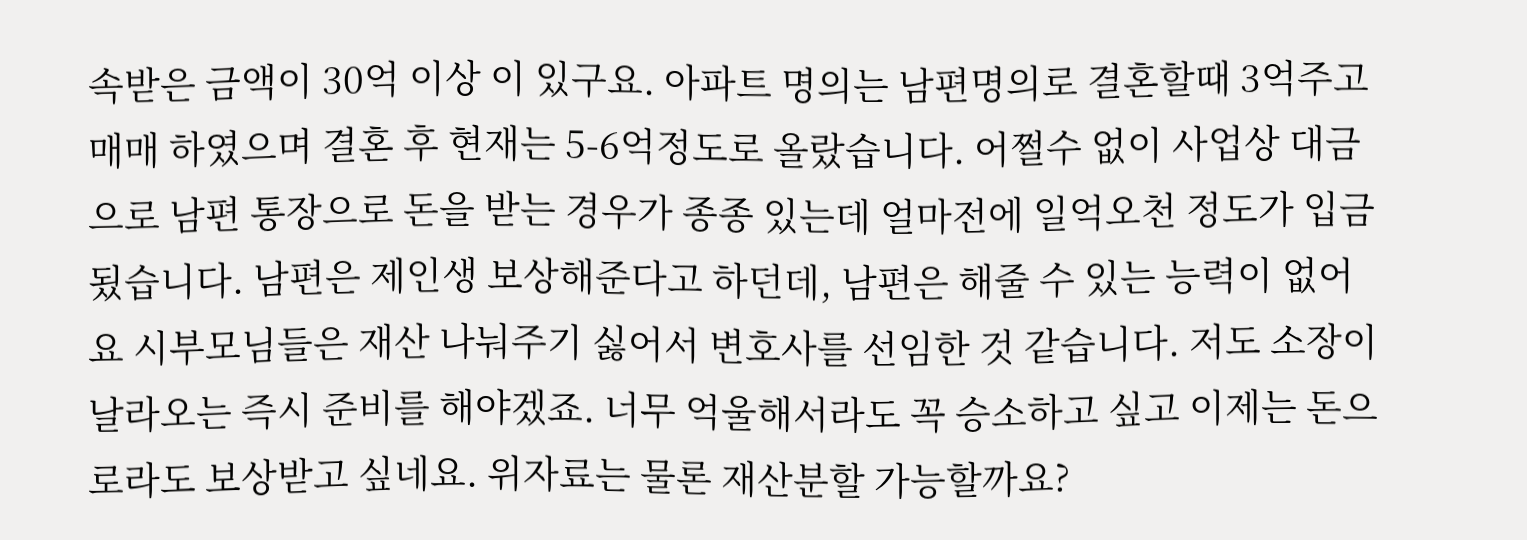속받은 금액이 30억 이상 이 있구요. 아파트 명의는 남편명의로 결혼할때 3억주고 매매 하였으며 결혼 후 현재는 5-6억정도로 올랐습니다. 어쩔수 없이 사업상 대금으로 남편 통장으로 돈을 받는 경우가 종종 있는데 얼마전에 일억오천 정도가 입금됬습니다. 남편은 제인생 보상해준다고 하던데, 남편은 해줄 수 있는 능력이 없어요 시부모님들은 재산 나눠주기 싫어서 변호사를 선임한 것 같습니다. 저도 소장이 날라오는 즉시 준비를 해야겠죠. 너무 억울해서라도 꼭 승소하고 싶고 이제는 돈으로라도 보상받고 싶네요. 위자료는 물론 재산분할 가능할까요?